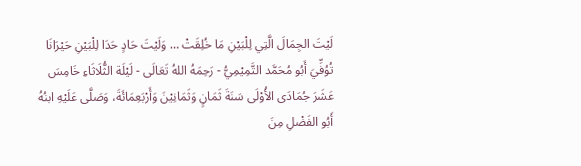لَيْتَ الجِمَالَ الَّتِي لِلْبَيْنِ مَا خُلِقَتْ … وَلَيْتَ حَادٍ حَدَا لِلْبَيْنِ حَيْرَانَا
تُوُفِّيَ أَبُو مُحَمَّد التَّمِيْمِيُّ - رَحِمَهُ اللهُ تَعَالَى - لَيْلَة الثُّلَاثَاءِ خَامِسَ عَشَرَ جُمَادَى الأُوْلَى سَنَةَ ثَمَانٍ وَثَمَانِيْنَ وَأَرْبَعِمَائَةَ، وَصَلَّى عَلَيْهِ ابنُهُ أَبُو الفَضْلِ مِنَ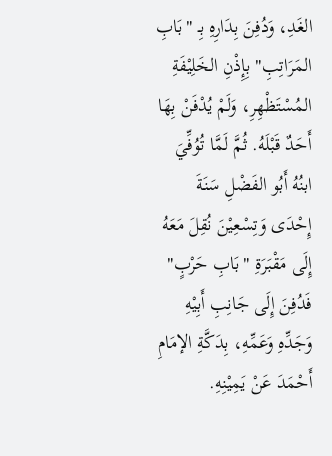الغَدِ، وَدُفِنَ بِدَارِهِ بِـ "بَابِ المَرَاتِبِ" بِإِذْنِ الخَلِيْفَةِ المُسْتَظْهِرِ، وَلَمْ يُدْفَنْ بِهَا أَحَدٌ قَبْلَهُ. ثُمَّ لَمَّا تُوُفِّيَ ابنُهُ أَبُو الفَضْلِ سَنَةَ إِحْدَى وَتِسْعِيْنَ نُقِلَ مَعَهُ إِلَى مَقْبَرَةِ "بَابِ حَرْبٍ" فَدُفِنَ إِلَى جَانِبِ أَبِيْهِ وَجَدِّهِ وَعَمِّهِ، بِدَكَّةِ الإمَامِ أَحْمَدَ عَنْ يَمِيْنِهِ.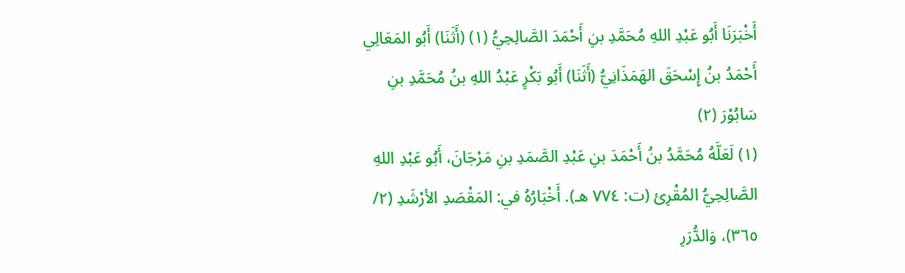أَخْبَرَنَا أَبُو عَبْدِ اللهِ مُحَمَّدِ بنِ أَحْمَدَ الصَّالِحِيُّ (١) (أَثَنَا) أَبُو المَعَالِي أَحْمَدُ بنُ إِسْحَقَ الهَمَذَانِيُّ (أَثَنَا) أَبُو بَكْرٍ عَبْدُ اللهِ بنُ مُحَمَّدِ بنِ سَابُوْرَ (٢)
(١) لَعَلَّهُ مُحَمَّدُ بنُ أَحْمَدَ بنِ عَبْدِ الصَّمَدِ بنِ مَرْجَانَ، أَبُو عَبْدِ اللهِ الصَّالِحِيُّ المُقْرِئ (ت: ٧٧٤ هـ). أَخْبَارُهُ في: المَقْصَدِ الأرْشَدِ (٢/ ٣٦٥)، وَالدُّرَرِ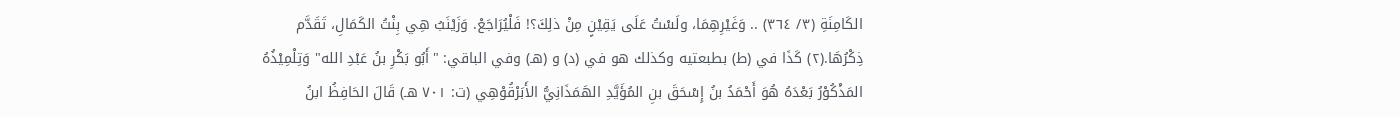الكَامِنَةِ (٣/ ٣٦٤) .. وَغَيْرِهِمَا، ولَسْتُ عَلَى يَقِيْنٍ مِنْ ذلِكَ؟! فَلْيُرَاجَعْ. وَزَيْنَبُ هِي بِنْتُ الكَمَالِ، تَقَدَّم ذِكْرُهَا.(٢) كَذَا في (ط) بطبعتيه وكذلك هو في (د) و (هـ) وفي الباقي: "أَبُو بَكْرِ بنُ عَبْدِ الله" وَتِلْمِيْذُهُ المَذْكُوْرُ بَعْدَهُ هُوَ أَحْمَدُ بنُ إِسْحَقَ بنِ المُؤَيَّدِ الهَمَذَانِيُّ الأَبَرْقُوْهِي (ت: ٧٠١ هـ) قَالَ الحَافِظُ ابنُ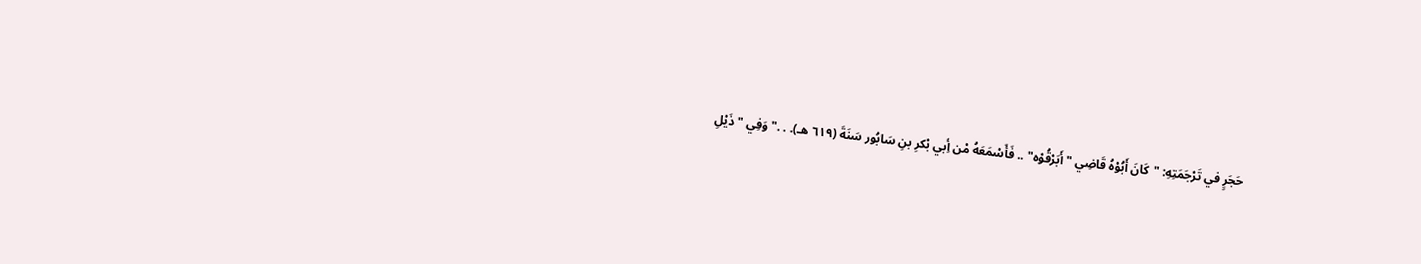حَجَرٍ في تَرْجَمَتِهِ: "كَانَ أَبُوْهُ قَاضِي "أَبَرْقُوْه" .. فَأَسْمَعَهُ مْن أِبي بْكرِ بنِ سَابُور سَنَةَ (٦١٩ هـ). . ." وَفِي "ذَيْلِ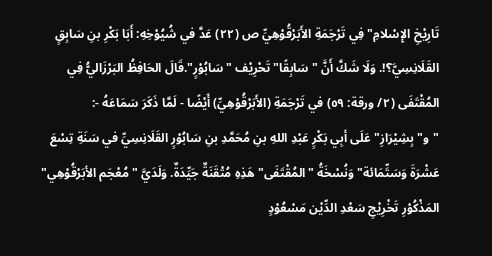تَارِيْخِ الإِسْلامِ" فِي تَرْجَمَةِ الأَبَرْقُوْهِيِّ ص (٢٢) عَدَّ في شُيُوْخِهِ: أَبَا بَكْرِ بنِ سَابِقٍ القَلَانِسِيَّ؟!. وَلَا شَكَّ أَنَّ "سَابِقًا" تَحْرِيْف "سَابُوْرٍ".قَالَ الحَافِظُ البَرْزَاليُّ فِي المُقْتَفَى (٢/ ورقة: ٥٩) في تَرْجَمَةِ (الأَبَرْقُوْهِيِّ) أَيْضًا - لَمَّا ذَكَرَ سَمَاعَهُ -: "و"بِشِيْرَازِ" عَلَى أبِي بَكْرٍ عَبْدِ اللهِ بنِ مُحَمَّدِ بنِ سَابُوْرٍ القَلَانِسِيِّ في سَنَةِ تِسْعَ عَشْرَةَ وَسَتِّمَائة" وَنُسْخَةُ "المُقْتَفَى" هَذِهِ مُتْقَنَةٌ جَيِّدَةٌ. وَلَدَيَّ "مُعْجَم الأبَرْقُوْهِي" المَذْكُوْرِ تَخْرِيْجِ سَعْدِ الدِّيْن مَسْعُوْدٍ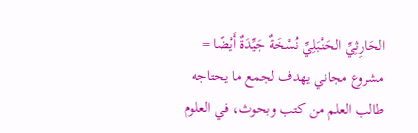الحَارِثِيِّ الحَنْبَلِيِّ نُسْخَةٌ جَيِّدَةٌ أَيْضًا =
مشروع مجاني يهدف لجمع ما يحتاجه طالب العلم من كتب وبحوث، في العلوم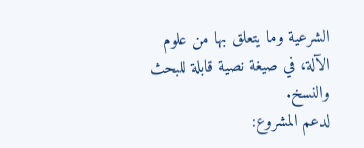الشرعية وما يتعلق بها من علوم الآلة، في صيغة نصية قابلة للبحث والنسخ.
لدعم المشروع: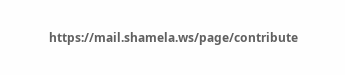https://mail.shamela.ws/page/contribute